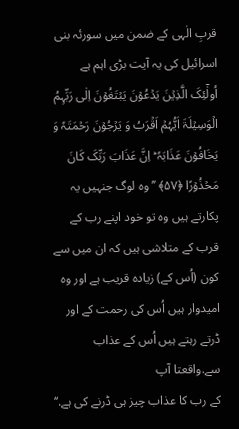قربِ الٰہی کے ضمن میں سورئہ بنی اسرائیل کی یہ آیت بڑی اہم ہے
اُولٰٓئِکَ الَّذِیۡنَ یَدۡعُوۡنَ یَبۡتَغُوۡنَ اِلٰی رَبِّہِمُ الۡوَسِیۡلَۃَ اَیُّہُمۡ اَقۡرَبُ وَ یَرۡجُوۡنَ رَحۡمَتَہٗ وَ یَخَافُوۡنَ عَذَابَہٗ ؕ اِنَّ عَذَابَ رَبِّکَ کَانَ مَحۡذُوۡرًا ﴿۵۷﴾ ’’وہ لوگ جنہیں یہ پکارتے ہیں وہ تو خود اپنے رب کے قرب کے متلاشی ہیں کہ ان میں سے کون (اُس کے) زیادہ قریب ہے اور وہ امیدوار ہیں اُس کی رحمت کے اور ڈرتے رہتے ہیں اُس کے عذاب سے.واقعتا آپ
کے رب کا عذاب چیز ہی ڈرنے کی ہے.‘‘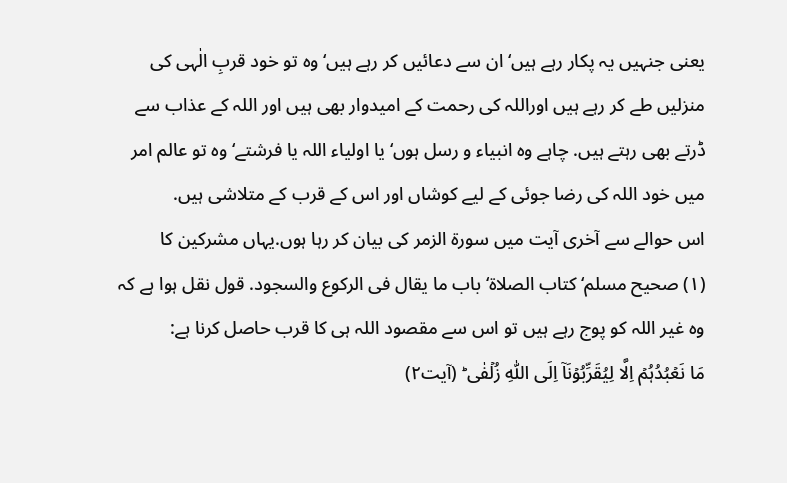یعنی جنہیں یہ پکار رہے ہیں‘ ان سے دعائیں کر رہے ہیں‘ وہ تو خود قربِ الٰہی کی منزلیں طے کر رہے ہیں اوراللہ کی رحمت کے امیدوار بھی ہیں اور اللہ کے عذاب سے ڈرتے بھی رہتے ہیں. چاہے وہ انبیاء و رسل ہوں‘ یا اولیاء اللہ یا فرشتے‘ وہ تو عالم امر میں خود اللہ کی رضا جوئی کے لیے کوشاں اور اس کے قرب کے متلاشی ہیں.
اس حوالے سے آخری آیت میں سورۃ الزمر کی بیان کر رہا ہوں.یہاں مشرکین کا
(۱) صحیح مسلم‘ کتاب الصلاۃ‘ باب ما یقال فی الرکوع والسجود. قول نقل ہوا ہے کہ وہ غیر اللہ کو پوج رہے ہیں تو اس سے مقصود اللہ ہی کا قرب حاصل کرنا ہے:
مَا نَعۡبُدُہُمۡ اِلَّا لِیُقَرِّبُوۡنَاۤ اِلَی اللّٰہِ زُلۡفٰی ؕ (آیت۲)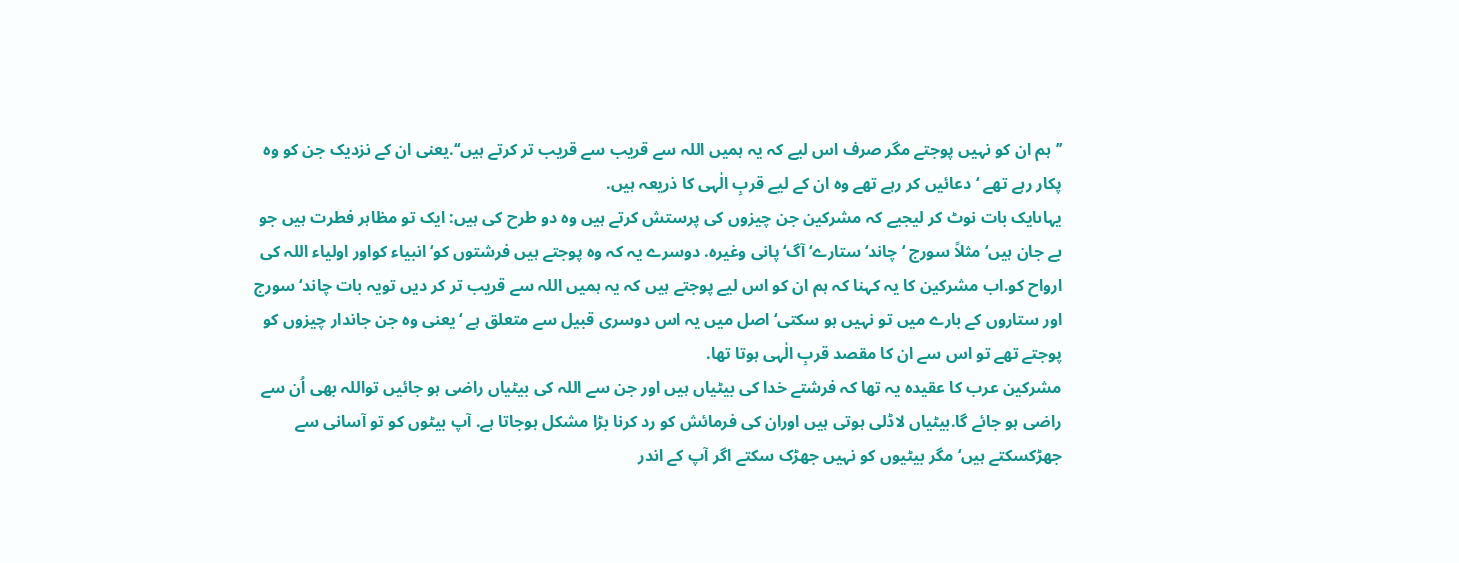’’ہم ان کو نہیں پوجتے مگر صرف اس لیے کہ یہ ہمیں اللہ سے قریب سے قریب تر کرتے ہیں‘‘.یعنی ان کے نزدیک جن کو وہ پکار رہے تھے ‘دعائیں کر رہے تھے وہ ان کے لیے قربِ الٰہی کا ذریعہ ہیں.
یہاںایک بات نوٹ کر لیجیے کہ مشرکین جن چیزوں کی پرستش کرتے ہیں وہ دو طرح کی ہیں: ایک تو مظاہر فطرت ہیں جو بے جان ہیں‘ مثلاً سورج ‘ چاند‘ ستارے‘ آگ‘ پانی وغیرہ. دوسرے یہ کہ وہ پوجتے ہیں فرشتوں کو‘ انبیاء کواور اولیاء اللہ کی ارواح کو.اب مشرکین کا یہ کہنا کہ ہم ان کو اس لیے پوجتے ہیں کہ یہ ہمیں اللہ سے قریب تر کر دیں تویہ بات چاند‘ سورج اور ستاروں کے بارے میں تو نہیں ہو سکتی‘ اصل میں یہ اس دوسری قبیل سے متعلق ہے ‘یعنی وہ جن جاندار چیزوں کو پوجتے تھے تو اس سے ان کا مقصد قربِ الٰہی ہوتا تھا.
مشرکین عرب کا عقیدہ یہ تھا کہ فرشتے خدا کی بیٹیاں ہیں اور جن سے اللہ کی بیٹیاں راضی ہو جائیں تواللہ بھی اُن سے راضی ہو جائے گا.بیٹیاں لاڈلی ہوتی ہیں اوران کی فرمائش کو رد کرنا بڑا مشکل ہوجاتا ہے. آپ بیٹوں کو تو آسانی سے جھڑکسکتے ہیں‘مگر بیٹیوں کو نہیں جھڑک سکتے اگر آپ کے اندر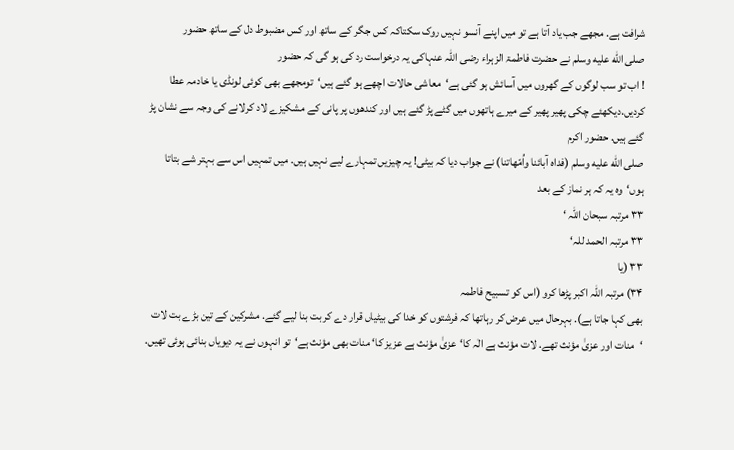شرافت ہے. مجھے جب یاد آتا ہے تو میں اپنے آنسو نہیں روک سکتاکہ کس جگر کے ساتھ اور کس مضبوط دل کے ساتھ حضور
صلى الله عليه وسلم نے حضرت فاطمۃ الزہراء رضی اللہ عنہاکی یہ درخواست رد کی ہو گی کہ حضور
! اب تو سب لوگوں کے گھروں میں آسائش ہو گئی ہے‘معاشی حالات اچھے ہو گئے ہیں‘تومجھے بھی کوئی لونڈی یا خادمہ عطا کردیں.دیکھئے چکی پھیر پھیر کے میرے ہاتھوں میں گٹے پڑ گئے ہیں اور کندھوں پر پانی کے مشکیزے لاد کرلانے کی وجہ سے نشان پڑ گئے ہیں. حضور اکرم
صلى الله عليه وسلم (فداہ آبائنا واُمّھاتنا) نے جواب دیا کہ بیٹی! یہ چیزیں تمہارے لیے نہیں ہیں. میں تمہیں اس سے بہتر شے بتاتا ہوں‘وہ یہ کہ ہر نماز کے بعد
۳۳ مرتبہ سبحان اللہ ‘
۳۳ مرتبہ الحمد للہ‘
۳۳ (یا
۳۴) مرتبہ اللہ اکبر پڑھا کرو (اس کو تسبیح فاطمہ
بھی کہا جاتا ہے). بہرحال میں عرض کر رہاتھا کہ فرشتوں کو خدا کی بیٹیاں قرار دے کر بت بنا لیے گئے. مشرکین کے تین بڑے بت لات ‘منات اور عزیٰ مؤنث تھے. لات مؤنث ہے الٰہ کا‘عزیٰ مؤنث ہے عزیز کا‘ منات بھی مؤنث ہے‘تو انہوں نے یہ دیویاں بنائی ہوئی تھیں.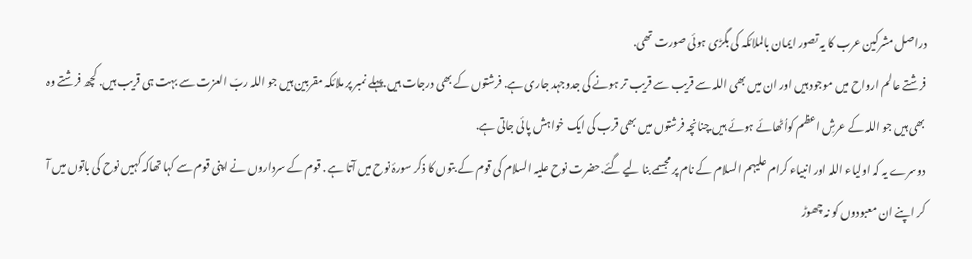دراصل مشرکین عرب کا یہ تصور ایمان بالملائکہ کی بگڑی ہوئی صورت تھی.
فرشتے عالم ارواح میں موجود ہیں اور ان میں بھی اللہ سے قریب سے قریب تر ہونے کی جدوجہد جاری ہے. فرشتوں کے بھی درجات ہیں.پہلے نمبر پر ملائکہ مقربین ہیں جو اللہ ربّ العزت سے بہت ہی قریب ہیں. کچھ فرشتے وہ بھی ہیں جو اللہ کے عرشِ اعظم کواُٹھائے ہوئے ہیں.چنانچہ فرشتوں میں بھی قرب کی ایک خواہش پائی جاتی ہے.
دوسرے یہ کہ اولیاء اللہ اور انبیاء کرام علیہم السلام کے نام پر مجسمے بنا لیے گئے.حضرت نوح علیہ السلام کی قوم کے بتوں کا ذکر سورۂ نوح میں آتا ہے . قوم کے سرداروں نے اپنی قوم سے کہا تھاکہ کہیں نوح کی باتوں میں آ کر اپنے ان معبودوں کو نہ چھوڑ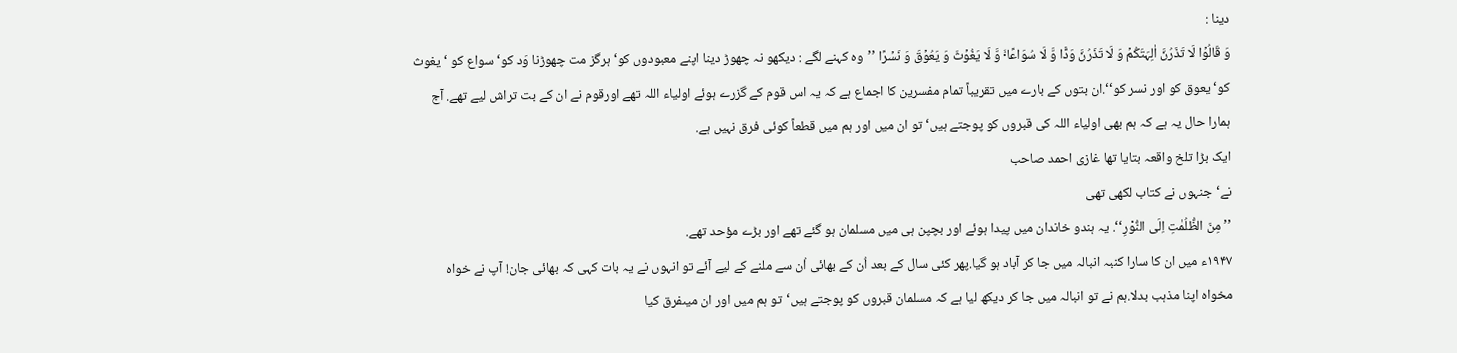دینا :
وَ قَالُوۡا لَا تَذَرُنَّ اٰلِہَتَکُمۡ وَ لَا تَذَرُنَّ وَدًّا وَّ لَا سُوَاعًا ۬ۙ وَّ لَا یَغُوۡثَ وَ یَعُوۡقَ وَ نَسۡرًا ’’وہ کہنے لگے : دیکھو نہ چھوڑ دینا اپنے معبودوں کو‘ہرگز مت چھوڑنا وَد کو‘ سواع کو ‘ یغوث کو‘ یعوق کو اور نسر کو‘‘.ان بتوں کے بارے میں تقریباً تمام مفسرین کا اجماع ہے کہ یہ اس قوم کے گزرے ہوئے اولیاء اللہ تھے اورقوم نے ان کے بت تراش لیے تھے. آج ہمارا حال یہ ہے کہ ہم بھی اولیاء اللہ کی قبروں کو پوجتے ہیں‘ تو ان میں اور ہم میں قطعاً کوئی فرق نہیں ہے.
ایک بڑا تلخ واقعہ بتایا تھا غازی احمد صاحب
نے‘جنہوں نے کتاب لکھی تھی
’’مِنَ الظُّلُمٰتِ اِلَی النُّوْرِ‘‘. یہ ہندو خاندان میں پیدا ہوئے اور بچپن ہی میں مسلمان ہو گئے تھے اور بڑے مؤحد تھے.
۱۹۴۷ء میں ان کا سارا کنبہ انبالہ میں جا کر آباد ہو گیا.پھر کئی سال کے بعد اُن کے بھائی اُن سے ملنے کے لیے آئے تو انہوں نے یہ بات کہی کہ بھائی جان! آپ نے خواہ مخواہ اپنا مذہب بدلا.ہم نے تو انبالہ میں جا کر دیکھ لیا ہے کہ مسلمان قبروں کو پوجتے ہیں‘تو ہم میں اور ان میںفرق کیا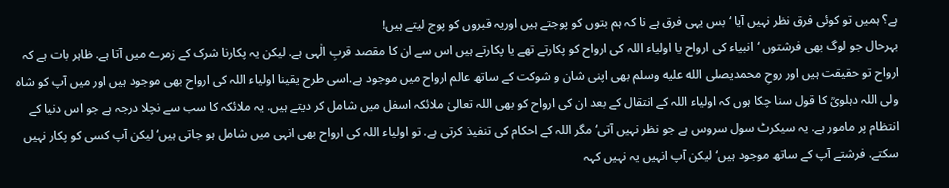ہے؟ ہمیں تو کوئی فرق نظر نہیں آیا ‘بس یہی فرق ہے نا کہ ہم بتوں کو پوجتے ہیں اوریہ قبروں کو پوج لیتے ہیں!
بہرحال جو لوگ بھی فرشتوں ‘انبیاء کی ارواح یا اولیاء اللہ کی ارواح کو پکارتے تھے یا پکارتے ہیں اس سے ان کا مقصد قربِ الٰہی ہے. لیکن یہ پکارنا شرک کے زمرے میں آتا ہے. ظاہر بات ہے کہ ارواح تو حقیقت ہیں اور روحِ محمدیصلى الله عليه وسلم بھی اپنی شان و شوکت کے ساتھ عالم ارواح میں موجود ہے.اسی طرح یقینا اولیاء اللہ کی ارواح بھی موجود ہیں اور میں آپ کو شاہ ولی اللہ دہلویؒ کا قول سنا چکا ہوں کہ اولیاء اللہ کے انتقال کے بعد ان کی ارواح کو بھی اللہ تعالیٰ ملائکہ اسفل میں شامل کر دیتے ہیں. یہ ملائکہ کا سب سے نچلا درجہ ہے جو اس دنیا کے انتظام پر مامور ہے. یہ سیکرٹ سول سروس ہے جو نظر نہیں آتی‘مگر اللہ کے احکام کی تنفیذ کرتی ہے. تو اولیاء اللہ کی ارواح بھی انہی میں شامل ہو جاتی ہیں‘ لیکن آپ کسی کو پکار نہیں سکتے. فرشتے آپ کے ساتھ موجود ہیں‘لیکن آپ انہیں یہ نہیں کہہ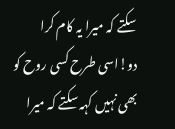سکتے کہ میرا یہ کام کرا دو!اسی طرح کسی روح کو بھی نہیں کہہ سکتے کہ میرا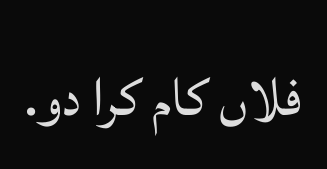فلاں کام کرا دو.